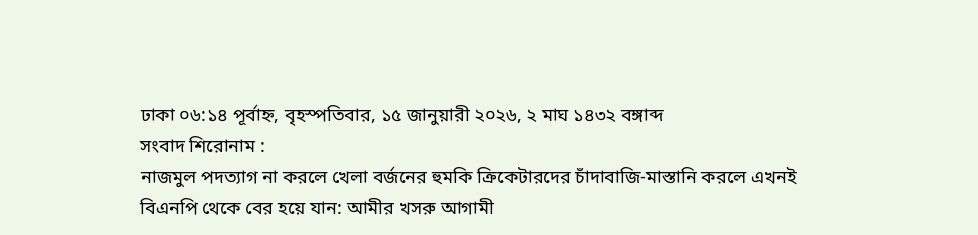ঢাকা ০৬:১৪ পূর্বাহ্ন, বৃহস্পতিবার, ১৫ জানুয়ারী ২০২৬, ২ মাঘ ১৪৩২ বঙ্গাব্দ
সংবাদ শিরোনাম :
নাজমুল পদত্যাগ না করলে খেলা বর্জনের হুমকি ক্রিকেটারদের চাঁদাবাজি-মাস্তানি করলে এখনই বিএনপি থেকে বের হয়ে যান: আমীর খসরু আগামী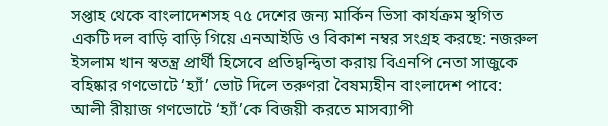সপ্তাহ থেকে বাংলাদেশসহ ৭৫ দেশের জন্য মার্কিন ভিসা কার্যক্রম স্থগিত একটি দল বাড়ি বাড়ি গিয়ে এনআইডি ও বিকাশ নম্বর সংগ্রহ করছে: নজরুল ইসলাম খান স্বতন্ত্র প্রার্থী হিসেবে প্রতিদ্বন্দ্বিতা করায় বিএনপি নেতা সাজুকে বহিষ্কার গণভোটে ‘হ্যাঁ’ ভোট দিলে তরুণরা বৈষম্যহীন বাংলাদেশ পাবে: আলী রীয়াজ গণভোটে ‘হ্যাঁ’কে বিজয়ী করতে মাসব্যাপী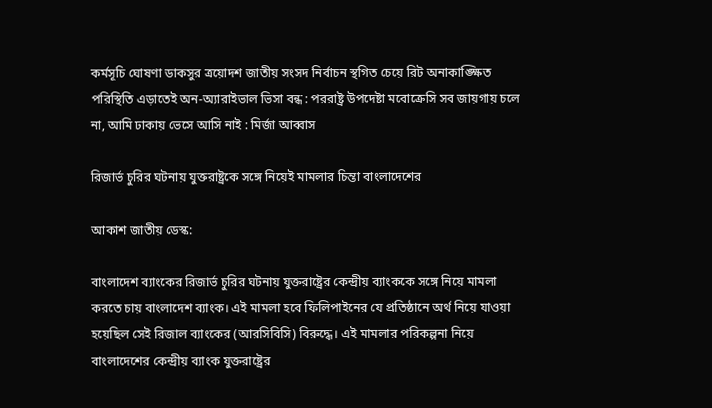কর্মসূচি ঘোষণা ডাকসুর ত্রয়োদশ জাতীয় সংসদ নির্বাচন স্থগিত চেয়ে রিট অনাকাঙ্ক্ষিত পরিস্থিতি এড়াতেই অন-অ্যারাইভাল ভিসা বন্ধ : পররাষ্ট্র উপদেষ্টা মবোক্রেসি সব জায়গায় চলে না, আমি ঢাকায় ভেসে আসি নাই : মির্জা আব্বাস

রিজার্ভ চুরির ঘটনায় যুক্তরাষ্ট্রকে সঙ্গে নিয়েই মামলার চিন্তা বাংলাদেশের

আকাশ জাতীয় ডেস্ক:

বাংলাদেশ ব্যাংকের রিজার্ভ চুরির ঘটনায় যুক্তরাষ্ট্রের কেন্দ্রীয় ব্যাংককে সঙ্গে নিয়ে মামলা করতে চায় বাংলাদেশ ব্যাংক। এই মামলা হবে ফিলিপাইনের যে প্রতিষ্ঠানে অর্থ নিয়ে যাওয়া হয়েছিল সেই রিজাল ব্যাংকের (আরসিবিসি) বিরুদ্ধে। এই মামলার পরিকল্পনা নিয়ে বাংলাদেশের কেন্দ্রীয় ব্যাংক যুক্তরাষ্ট্রের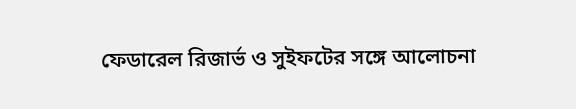ফেডারেল রিজার্ভ ও সুইফটের সঙ্গে আলোচনা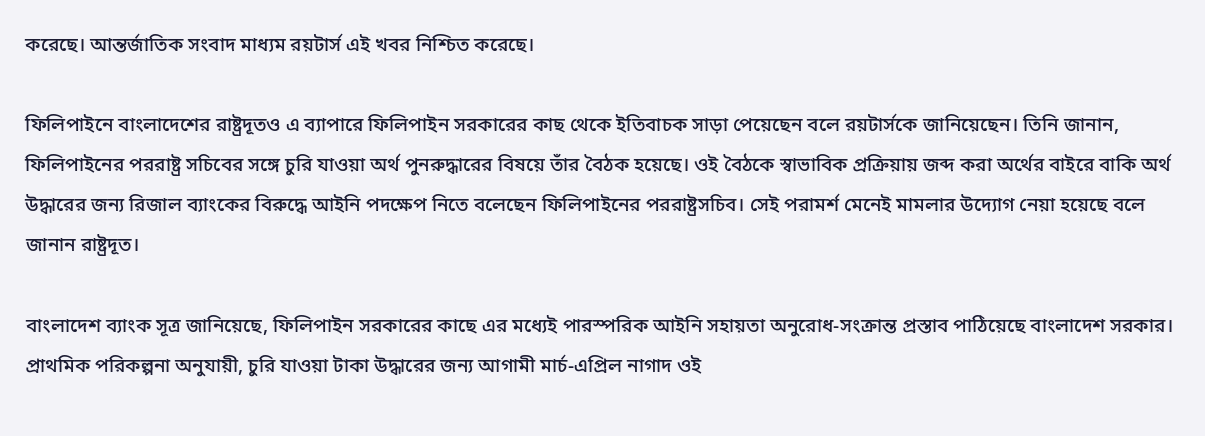করেছে। আন্তর্জাতিক সংবাদ মাধ্যম রয়টার্স এই খবর নিশ্চিত করেছে।

ফিলিপাইনে বাংলাদেশের রাষ্ট্রদূতও এ ব্যাপারে ফিলিপাইন সরকারের কাছ থেকে ইতিবাচক সাড়া পেয়েছেন বলে রয়টার্সকে জানিয়েছেন। তিনি জানান, ফিলিপাইনের পররাষ্ট্র সচিবের সঙ্গে চুরি যাওয়া অর্থ পুনরুদ্ধারের বিষয়ে তাঁর বৈঠক হয়েছে। ওই বৈঠকে স্বাভাবিক প্রক্রিয়ায় জব্দ করা অর্থের বাইরে বাকি অর্থ উদ্ধারের জন্য রিজাল ব্যাংকের বিরুদ্ধে আইনি পদক্ষেপ নিতে বলেছেন ফিলিপাইনের পররাষ্ট্রসচিব। সেই পরামর্শ মেনেই মামলার উদ্যোগ নেয়া হয়েছে বলে জানান রাষ্ট্রদূত।

বাংলাদেশ ব্যাংক সূত্র জানিয়েছে, ফিলিপাইন সরকারের কাছে এর মধ্যেই পারস্পরিক আইনি সহায়তা অনুরোধ-সংক্রান্ত প্রস্তাব পাঠিয়েছে বাংলাদেশ সরকার। প্রাথমিক পরিকল্পনা অনুযায়ী, চুরি যাওয়া টাকা উদ্ধারের জন্য আগামী মার্চ-এপ্রিল নাগাদ ওই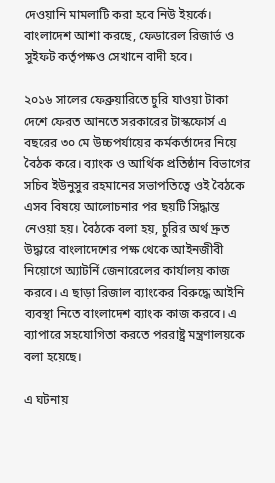দেওয়ানি মামলাটি করা হবে নিউ ইয়র্কে। বাংলাদেশ আশা করছে, ফেডারেল রিজার্ভ ও সুইফট কর্তৃপক্ষও সেখানে বাদী হবে।

২০১৬ সালের ফেব্রুয়ারিতে চুরি যাওয়া টাকা দেশে ফেরত আনতে সরকারের টাস্কফোর্স এ বছরের ৩০ মে উচ্চপর্যায়ের কর্মকর্তাদের নিয়ে বৈঠক করে। ব্যাংক ও আর্থিক প্রতিষ্ঠান বিভাগের সচিব ইউনুসুর রহমানের সভাপতিত্বে ওই বৈঠকে এসব বিষয়ে আলোচনার পর ছয়টি সিদ্ধান্ত নেওয়া হয়। বৈঠকে বলা হয়, চুরির অর্থ দ্রুত উদ্ধারে বাংলাদেশের পক্ষ থেকে আইনজীবী নিয়োগে অ্যাটর্নি জেনারেলের কার্যালয় কাজ করবে। এ ছাড়া রিজাল ব্যাংকের বিরুদ্ধে আইনি ব্যবস্থা নিতে বাংলাদেশ ব্যাংক কাজ করবে। এ ব্যাপারে সহযোগিতা করতে পররাষ্ট্র মন্ত্রণালয়কে বলা হয়েছে।

এ ঘটনায়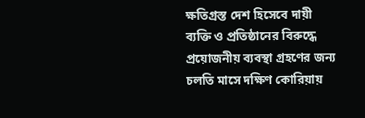ক্ষতিগ্রস্ত দেশ হিসেবে দায়ী ব্যক্তি ও প্রতিষ্ঠানের বিরুদ্ধে প্রয়োজনীয় ব্যবস্থা গ্রহণের জন্য চলতি মাসে দক্ষিণ কোরিয়ায়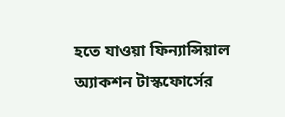হতে যাওয়া ফিন্যান্সিয়াল অ্যাকশন টাস্কফোর্সের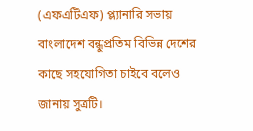(এফএটিএফ) প্ল্যানারি সভায় বাংলাদেশ বন্ধুপ্রতিম বিভিন্ন দেশের কাছে সহযোগিতা চাইবে বলেও জানায় সুত্রটি।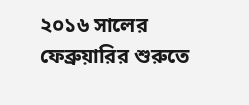২০১৬ সালের ফেব্রুয়ারির শুরুতে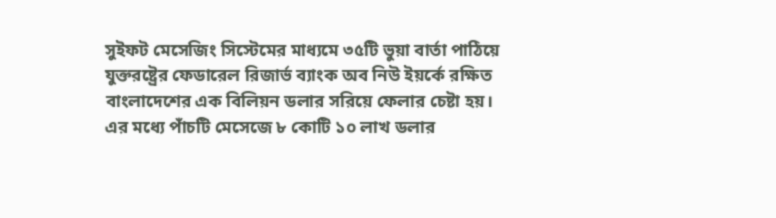সুইফট মেসেজিং সিস্টেমের মাধ্যমে ৩৫টি ভুয়া বার্তা পাঠিয়ে যুক্তরষ্ট্রের ফেডারেল রিজার্ভ ব্যাংক অব নিউ ইয়র্কে রক্ষিত বাংলাদেশের এক বিলিয়ন ডলার সরিয়ে ফেলার চেষ্টা হয়। এর মধ্যে পাঁচটি মেসেজে ৮ কোটি ১০ লাখ ডলার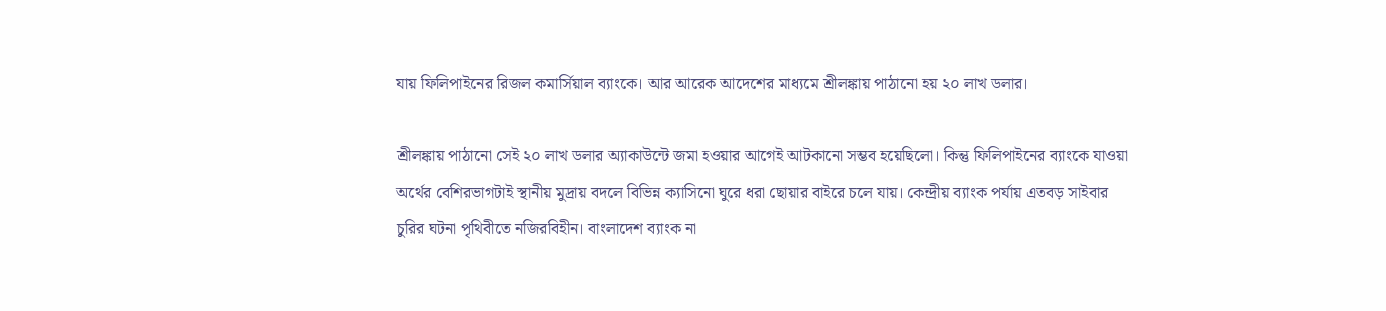যায় ফিলিপাইনের রিজল কমার্সিয়াল ব্যাংকে। আর আরেক আদেশের মাধ্যমে শ্রীলঙ্কায় পাঠানো হয় ২০ লাখ ডলার।

শ্রীলঙ্কায় পাঠানো সেই ২০ লাখ ডলার অ্যাকাউন্টে জমা হওয়ার আগেই আটকানো সম্ভব হয়েছিলো। কিন্তু ফিলিপাইনের ব্যাংকে যাওয়া অর্থের বেশিরভাগটাই স্থানীয় মুদ্রায় বদলে বিভিন্ন ক্যাসিনো ঘুরে ধরা ছোয়ার বাইরে চলে যায়। কেন্দ্রীয় ব্যাংক পর্যায় এতবড় সাইবার চুরির ঘটনা পৃথিবীতে নজিরবিহীন। বাংলাদেশ ব্যাংক না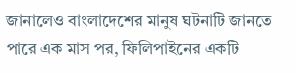জানালেও বাংলাদেশের মানুষ ঘটনাটি জানতে পারে এক মাস পর, ফিলিপাইনের একটি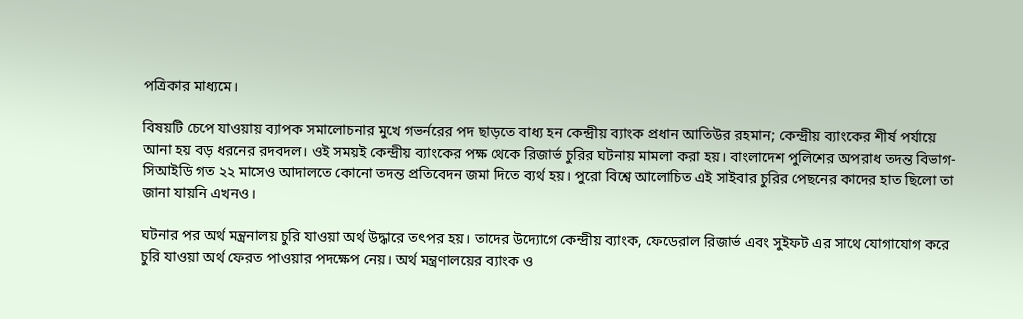পত্রিকার মাধ্যমে।

বিষয়টি চেপে যাওয়ায় ব্যাপক সমালোচনার মুখে গভর্নরের পদ ছাড়তে বাধ্য হন কেন্দ্রীয় ব্যাংক প্রধান আতিউর রহমান; কেন্দ্রীয় ব্যাংকের শীর্ষ পর্যায়ে আনা হয় বড় ধরনের রদবদল। ওই সময়ই কেন্দ্রীয় ব্যাংকের পক্ষ থেকে রিজার্ভ চুরির ঘটনায় মামলা করা হয়। বাংলাদেশ পুলিশের অপরাধ তদন্ত বিভাগ-সিআইডি গত ২২ মাসেও আদালতে কোনো তদন্ত প্রতিবেদন জমা দিতে ব্যর্থ হয়। পুরো বিশ্বে আলোচিত এই সাইবার চুরির পেছনের কাদের হাত ছিলো তা জানা যায়নি এখনও।

ঘটনার পর অর্থ মন্ত্রনালয় চুরি যাওয়া অর্থ উদ্ধারে তৎপর হয়। তাদের উদ্যোগে কেন্দ্রীয় ব্যাংক, ফেডেরাল রিজার্ভ এবং সুইফট এর সাথে যোগাযোগ করে চুরি যাওয়া অর্থ ফেরত পাওয়ার পদক্ষেপ নেয়। অর্থ মন্ত্রণালয়ের ব্যাংক ও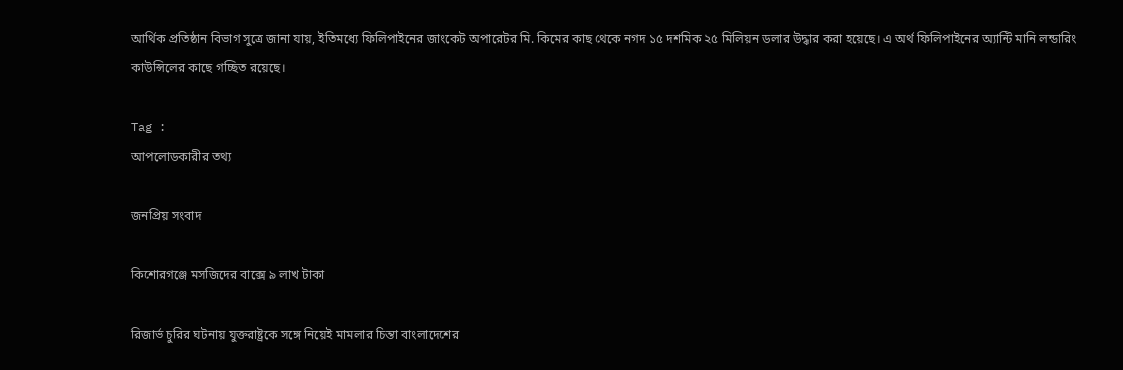আর্থিক প্রতিষ্ঠান বিভাগ সুত্রে জানা যায়, ইতিমধ্যে ফিলিপাইনের জাংকেট অপারেটর মি. কিমের কাছ থেকে নগদ ১৫ দশমিক ২৫ মিলিয়ন ডলার উদ্ধার করা হয়েছে। এ অর্থ ফিলিপাইনের অ্যান্টি মানি লন্ডারিং কাউন্সিলের কাছে গচ্ছিত রয়েছে।

Tag :
আপলোডকারীর তথ্য

জনপ্রিয় সংবাদ

কিশোরগঞ্জে মসজিদের বাক্সে ৯ লাখ টাকা

রিজার্ভ চুরির ঘটনায় যুক্তরাষ্ট্রকে সঙ্গে নিয়েই মামলার চিন্তা বাংলাদেশের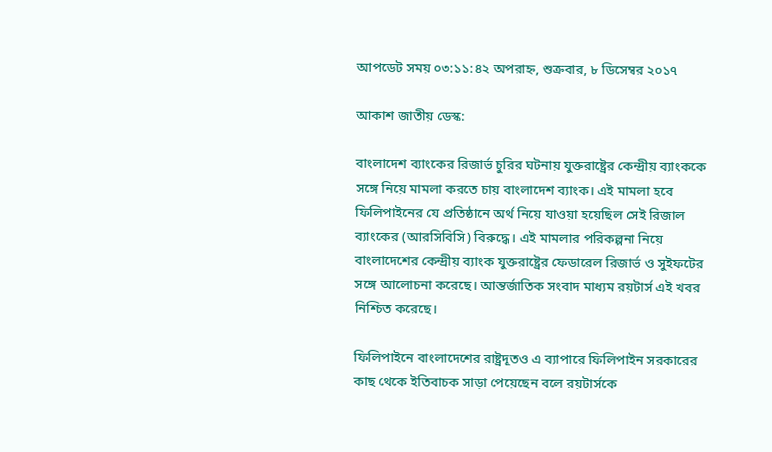আপডেট সময় ০৩:১১:৪২ অপরাহ্ন, শুক্রবার, ৮ ডিসেম্বর ২০১৭

আকাশ জাতীয় ডেস্ক:

বাংলাদেশ ব্যাংকের রিজার্ভ চুরির ঘটনায় যুক্তরাষ্ট্রের কেন্দ্রীয় ব্যাংককে সঙ্গে নিয়ে মামলা করতে চায় বাংলাদেশ ব্যাংক। এই মামলা হবে ফিলিপাইনের যে প্রতিষ্ঠানে অর্থ নিয়ে যাওয়া হয়েছিল সেই রিজাল ব্যাংকের (আরসিবিসি) বিরুদ্ধে। এই মামলার পরিকল্পনা নিয়ে বাংলাদেশের কেন্দ্রীয় ব্যাংক যুক্তরাষ্ট্রের ফেডারেল রিজার্ভ ও সুইফটের সঙ্গে আলোচনা করেছে। আন্তর্জাতিক সংবাদ মাধ্যম রয়টার্স এই খবর নিশ্চিত করেছে।

ফিলিপাইনে বাংলাদেশের রাষ্ট্রদূতও এ ব্যাপারে ফিলিপাইন সরকারের কাছ থেকে ইতিবাচক সাড়া পেয়েছেন বলে রয়টার্সকে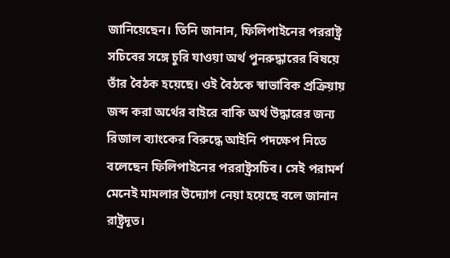জানিয়েছেন। তিনি জানান, ফিলিপাইনের পররাষ্ট্র সচিবের সঙ্গে চুরি যাওয়া অর্থ পুনরুদ্ধারের বিষয়ে তাঁর বৈঠক হয়েছে। ওই বৈঠকে স্বাভাবিক প্রক্রিয়ায় জব্দ করা অর্থের বাইরে বাকি অর্থ উদ্ধারের জন্য রিজাল ব্যাংকের বিরুদ্ধে আইনি পদক্ষেপ নিতে বলেছেন ফিলিপাইনের পররাষ্ট্রসচিব। সেই পরামর্শ মেনেই মামলার উদ্যোগ নেয়া হয়েছে বলে জানান রাষ্ট্রদূত।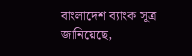বাংলাদেশ ব্যাংক সূত্র জানিয়েছে,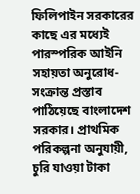ফিলিপাইন সরকারের কাছে এর মধ্যেই পারস্পরিক আইনি সহায়তা অনুরোধ-সংক্রান্ত প্রস্তাব পাঠিয়েছে বাংলাদেশ সরকার। প্রাথমিক পরিকল্পনা অনুযায়ী, চুরি যাওয়া টাকা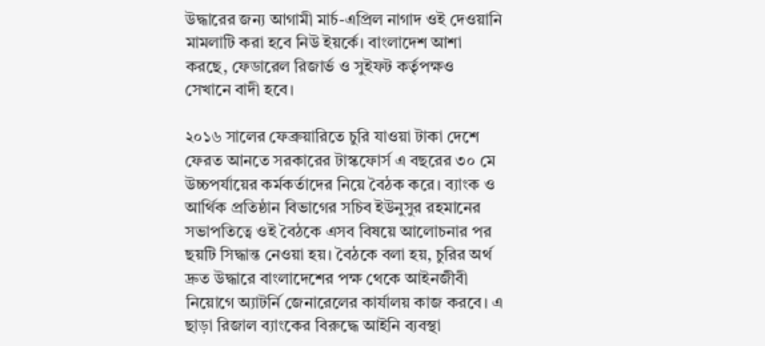উদ্ধারের জন্য আগামী মার্চ-এপ্রিল নাগাদ ওই দেওয়ানি মামলাটি করা হবে নিউ ইয়র্কে। বাংলাদেশ আশা করছে, ফেডারেল রিজার্ভ ও সুইফট কর্তৃপক্ষও সেখানে বাদী হবে।

২০১৬ সালের ফেব্রুয়ারিতে চুরি যাওয়া টাকা দেশে ফেরত আনতে সরকারের টাস্কফোর্স এ বছরের ৩০ মে উচ্চপর্যায়ের কর্মকর্তাদের নিয়ে বৈঠক করে। ব্যাংক ও আর্থিক প্রতিষ্ঠান বিভাগের সচিব ইউনুসুর রহমানের সভাপতিত্বে ওই বৈঠকে এসব বিষয়ে আলোচনার পর ছয়টি সিদ্ধান্ত নেওয়া হয়। বৈঠকে বলা হয়, চুরির অর্থ দ্রুত উদ্ধারে বাংলাদেশের পক্ষ থেকে আইনজীবী নিয়োগে অ্যাটর্নি জেনারেলের কার্যালয় কাজ করবে। এ ছাড়া রিজাল ব্যাংকের বিরুদ্ধে আইনি ব্যবস্থা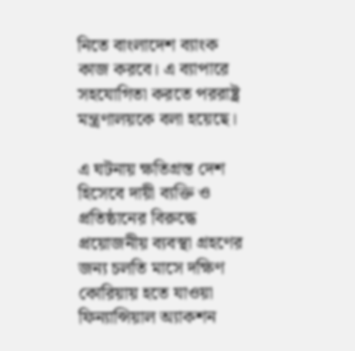নিতে বাংলাদেশ ব্যাংক কাজ করবে। এ ব্যাপারে সহযোগিতা করতে পররাষ্ট্র মন্ত্রণালয়কে বলা হয়েছে।

এ ঘটনায় ক্ষতিগ্রস্ত দেশ হিসেবে দায়ী ব্যক্তি ও প্রতিষ্ঠানের বিরুদ্ধে প্রয়োজনীয় ব্যবস্থা গ্রহণের জন্য চলতি মাসে দক্ষিণ কোরিয়ায় হতে যাওয়া ফিন্যান্সিয়াল অ্যাকশন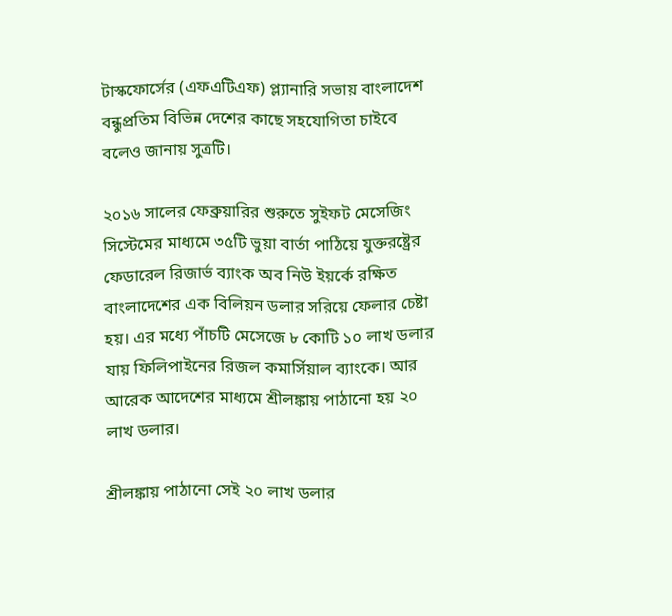টাস্কফোর্সের (এফএটিএফ) প্ল্যানারি সভায় বাংলাদেশ বন্ধুপ্রতিম বিভিন্ন দেশের কাছে সহযোগিতা চাইবে বলেও জানায় সুত্রটি।

২০১৬ সালের ফেব্রুয়ারির শুরুতে সুইফট মেসেজিং সিস্টেমের মাধ্যমে ৩৫টি ভুয়া বার্তা পাঠিয়ে যুক্তরষ্ট্রের ফেডারেল রিজার্ভ ব্যাংক অব নিউ ইয়র্কে রক্ষিত বাংলাদেশের এক বিলিয়ন ডলার সরিয়ে ফেলার চেষ্টা হয়। এর মধ্যে পাঁচটি মেসেজে ৮ কোটি ১০ লাখ ডলার যায় ফিলিপাইনের রিজল কমার্সিয়াল ব্যাংকে। আর আরেক আদেশের মাধ্যমে শ্রীলঙ্কায় পাঠানো হয় ২০ লাখ ডলার।

শ্রীলঙ্কায় পাঠানো সেই ২০ লাখ ডলার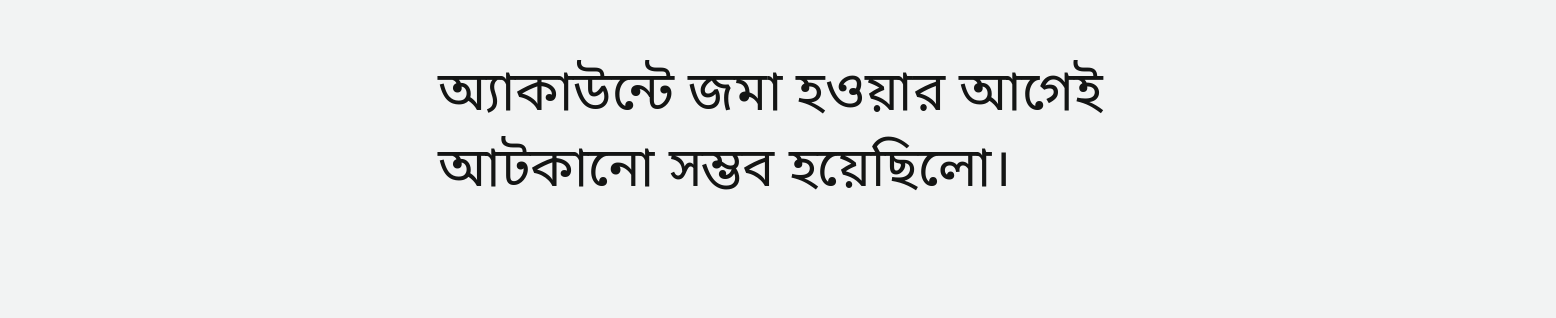অ্যাকাউন্টে জমা হওয়ার আগেই আটকানো সম্ভব হয়েছিলো।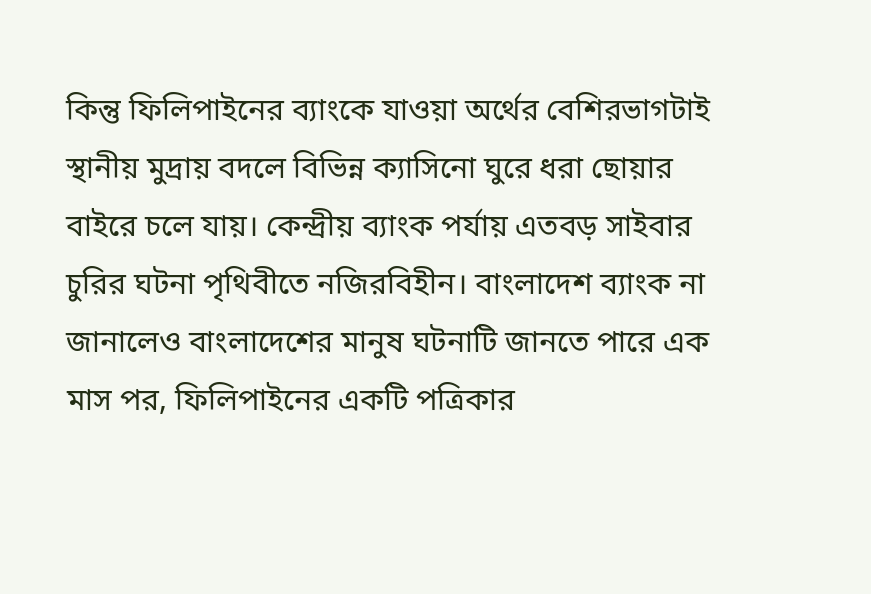কিন্তু ফিলিপাইনের ব্যাংকে যাওয়া অর্থের বেশিরভাগটাই স্থানীয় মুদ্রায় বদলে বিভিন্ন ক্যাসিনো ঘুরে ধরা ছোয়ার বাইরে চলে যায়। কেন্দ্রীয় ব্যাংক পর্যায় এতবড় সাইবার চুরির ঘটনা পৃথিবীতে নজিরবিহীন। বাংলাদেশ ব্যাংক না জানালেও বাংলাদেশের মানুষ ঘটনাটি জানতে পারে এক মাস পর, ফিলিপাইনের একটি পত্রিকার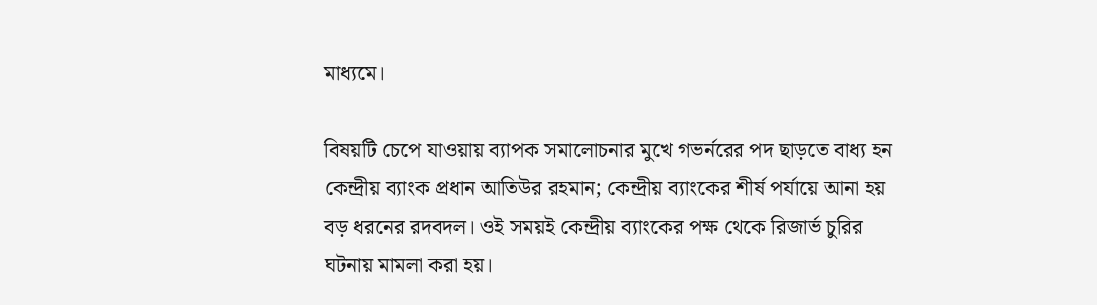মাধ্যমে।

বিষয়টি চেপে যাওয়ায় ব্যাপক সমালোচনার মুখে গভর্নরের পদ ছাড়তে বাধ্য হন কেন্দ্রীয় ব্যাংক প্রধান আতিউর রহমান; কেন্দ্রীয় ব্যাংকের শীর্ষ পর্যায়ে আনা হয় বড় ধরনের রদবদল। ওই সময়ই কেন্দ্রীয় ব্যাংকের পক্ষ থেকে রিজার্ভ চুরির ঘটনায় মামলা করা হয়।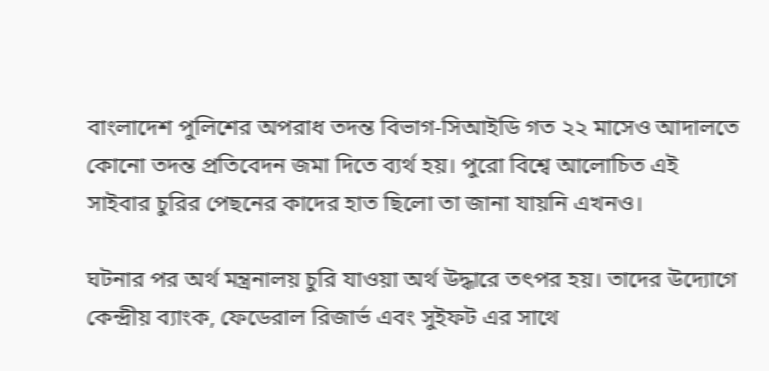বাংলাদেশ পুলিশের অপরাধ তদন্ত বিভাগ-সিআইডি গত ২২ মাসেও আদালতে কোনো তদন্ত প্রতিবেদন জমা দিতে ব্যর্থ হয়। পুরো বিশ্বে আলোচিত এই সাইবার চুরির পেছনের কাদের হাত ছিলো তা জানা যায়নি এখনও।

ঘটনার পর অর্থ মন্ত্রনালয় চুরি যাওয়া অর্থ উদ্ধারে তৎপর হয়। তাদের উদ্যোগে কেন্দ্রীয় ব্যাংক, ফেডেরাল রিজার্ভ এবং সুইফট এর সাথে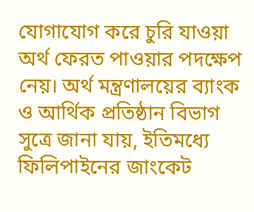যোগাযোগ করে চুরি যাওয়া অর্থ ফেরত পাওয়ার পদক্ষেপ নেয়। অর্থ মন্ত্রণালয়ের ব্যাংক ও আর্থিক প্রতিষ্ঠান বিভাগ সুত্রে জানা যায়, ইতিমধ্যে ফিলিপাইনের জাংকেট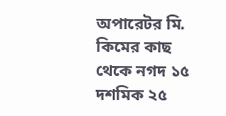অপারেটর মি. কিমের কাছ থেকে নগদ ১৫ দশমিক ২৫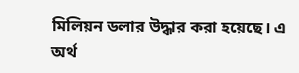মিলিয়ন ডলার উদ্ধার করা হয়েছে। এ অর্থ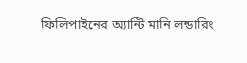ফিলিপাইনের অ্যান্টি মানি লন্ডারিং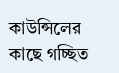কাউন্সিলের কাছে গচ্ছিত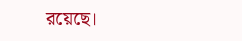রয়েছে।